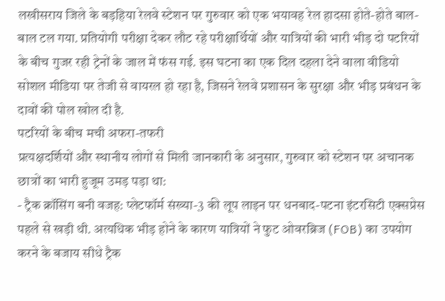लखीसराय जिले के बड़हिया रेलवे स्टेशन पर गुरुवार को एक भयावह रेल हादसा होते-होते बाल-बाल टल गया. प्रतियोगी परीक्षा देकर लौट रहे परीक्षार्थियों और यात्रियों की भारी भीड़ दो पटरियों के बीच गुजर रही ट्रेनों के जाल में फंस गई. इस घटना का एक दिल दहला देने वाला वीडियो सोशल मीडिया पर तेजी से वायरल हो रहा है, जिसने रेलवे प्रशासन के सुरक्षा और भीड़ प्रबंधन के दावों की पोल खोल दी है.
पटरियों के बीच मची अफरा-तफरी
प्रत्यक्षदर्शियों और स्थानीय लोगों से मिली जानकारी के अनुसार, गुरुवार को स्टेशन पर अचानक छात्रों का भारी हुजूम उमड़ पड़ा था:
- ट्रैक क्रॉसिंग बनी वजह: प्लेटफॉर्म संख्या-3 की लूप लाइन पर धनबाद-पटना इंटरसिटी एक्सप्रेस पहले से खड़ी थी. अत्यधिक भीड़ होने के कारण यात्रियों ने फुट ओवरब्रिज (FOB) का उपयोग करने के बजाय सीधे ट्रैक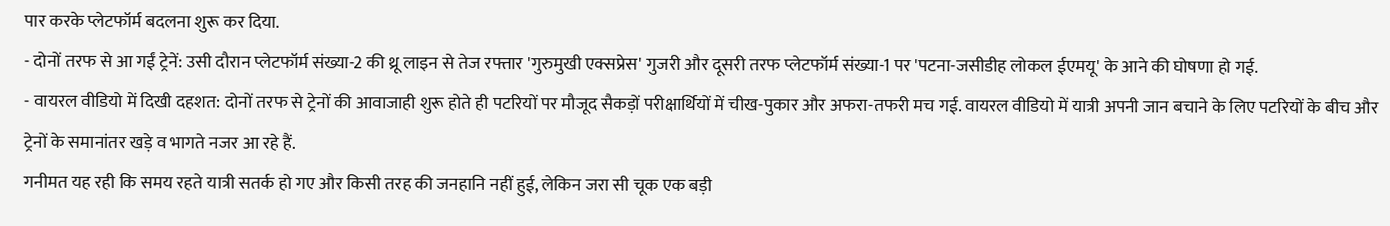पार करके प्लेटफॉर्म बदलना शुरू कर दिया.
- दोनों तरफ से आ गईं ट्रेनें: उसी दौरान प्लेटफॉर्म संख्या-2 की थ्रू लाइन से तेज रफ्तार 'गुरुमुखी एक्सप्रेस' गुजरी और दूसरी तरफ प्लेटफॉर्म संख्या-1 पर 'पटना-जसीडीह लोकल ईएमयू' के आने की घोषणा हो गई.
- वायरल वीडियो में दिखी दहशत: दोनों तरफ से ट्रेनों की आवाजाही शुरू होते ही पटरियों पर मौजूद सैकड़ों परीक्षार्थियों में चीख-पुकार और अफरा-तफरी मच गई. वायरल वीडियो में यात्री अपनी जान बचाने के लिए पटरियों के बीच और ट्रेनों के समानांतर खड़े व भागते नजर आ रहे हैं.
गनीमत यह रही कि समय रहते यात्री सतर्क हो गए और किसी तरह की जनहानि नहीं हुई, लेकिन जरा सी चूक एक बड़ी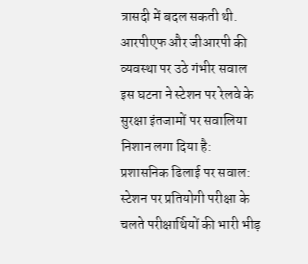त्रासदी में बदल सकती थी.
आरपीएफ और जीआरपी की व्यवस्था पर उठे गंभीर सवाल
इस घटना ने स्टेशन पर रेलवे के सुरक्षा इंतजामों पर सवालिया निशान लगा दिया है:
प्रशासनिक ढिलाई पर सवाल: स्टेशन पर प्रतियोगी परीक्षा के चलते परीक्षार्थियों की भारी भीड़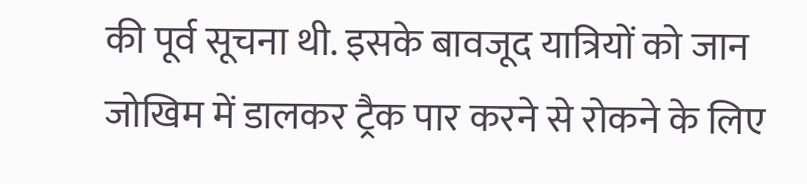की पूर्व सूचना थी. इसके बावजूद यात्रियों को जान जोखिम में डालकर ट्रैक पार करने से रोकने के लिए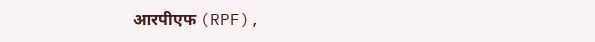आरपीएफ (RPF),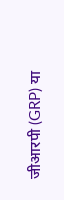जीआरपी (GRP) या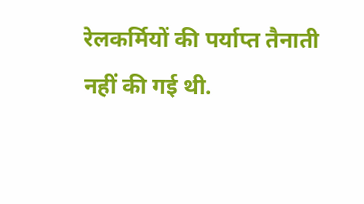रेलकर्मियों की पर्याप्त तैनाती नहीं की गई थी.